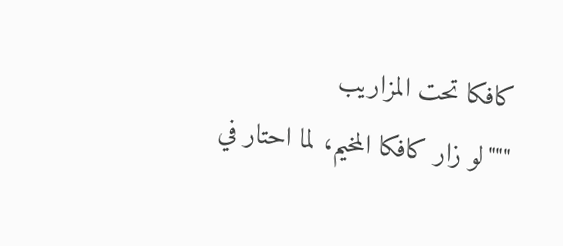كافكا تحت المزاريب
"""لو زار كافكا المخيم، لما احتار في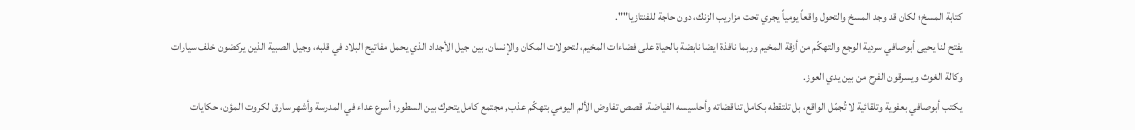كتابة المسخ؛ لكان قد وجد المسخ والتحول واقعاً يومياً يجري تحت مزاريب الزنك، دون حاجة للفنتازيا"".
يفتح لنا يحيى أبوصافي سردية الوجع والتهكّم من أزقة المخيم وربما نافذة ايضا نابضة بالحياة على فضاءات المخيم، لتحولات المكان والإنسان. بين جيل الأجداد الذي يحمل مفاتيح البلاد في قلبه، وجيل الصبية الذين يركضون خلف سيارات وكالة الغوث ويسرقون الفرح من بين يدي العوز.
يكتب أبوصافي بعفوية وتلقائية لا تُجمّل الواقع، بل تلتقطه بكامل تناقضاته وأحاسيسه الفياضة. قصص تفاوض الألم اليومي بتهكّم عذب, مجتمع كامل يتحرك بين السطور؛ أسرع عداء في المدرسة وأشهر سارق لكروت المؤن، حكايات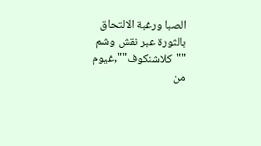الصبا ورغبة الالتحاق بالثورة عبر نقش وشم ""كلاشنكوف"",غيوم من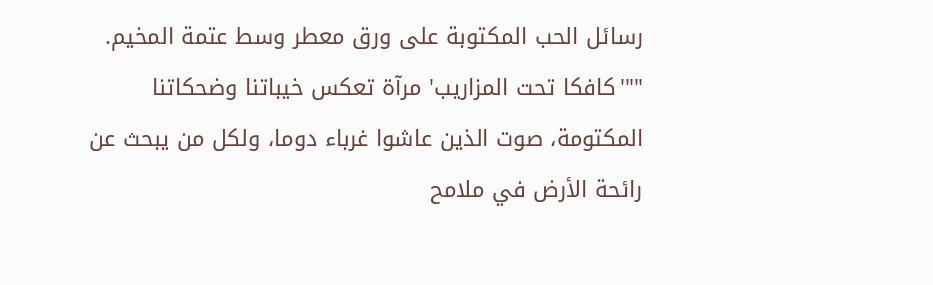رسائل الحب المكتوبة على ورق معطر وسط عتمة المخيم.
""'كافكا تحت المزاريب' مرآة تعكس خيباتنا وضحكاتنا المكتومة، صوت الذين عاشوا غرباء دوما، ولكل من يبحث عن رائحة الأرض في ملامح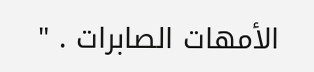الأمهات الصابرات . "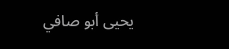يحيى أبو صافي